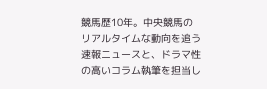競馬歴10年。中央競馬のリアルタイムな動向を追う速報ニュースと、ドラマ性の高いコラム執筆を担当し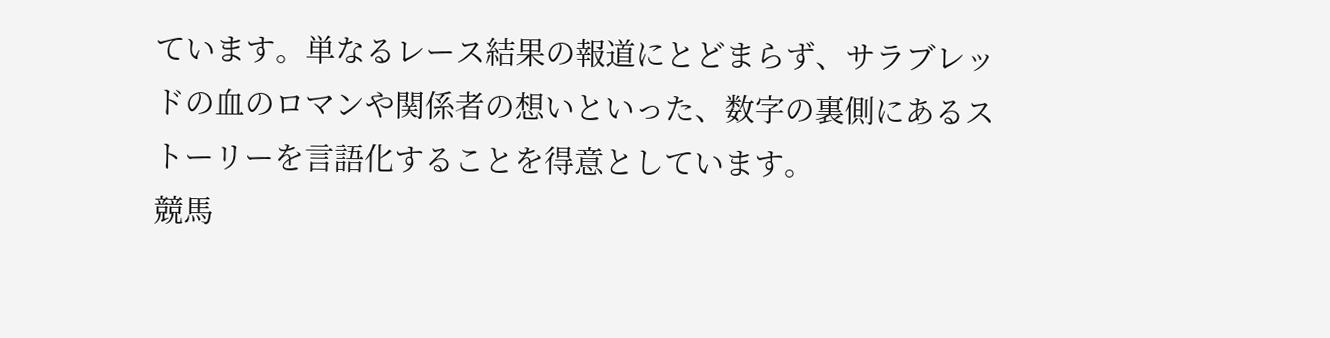ています。単なるレース結果の報道にとどまらず、サラブレッドの血のロマンや関係者の想いといった、数字の裏側にあるストーリーを言語化することを得意としています。
競馬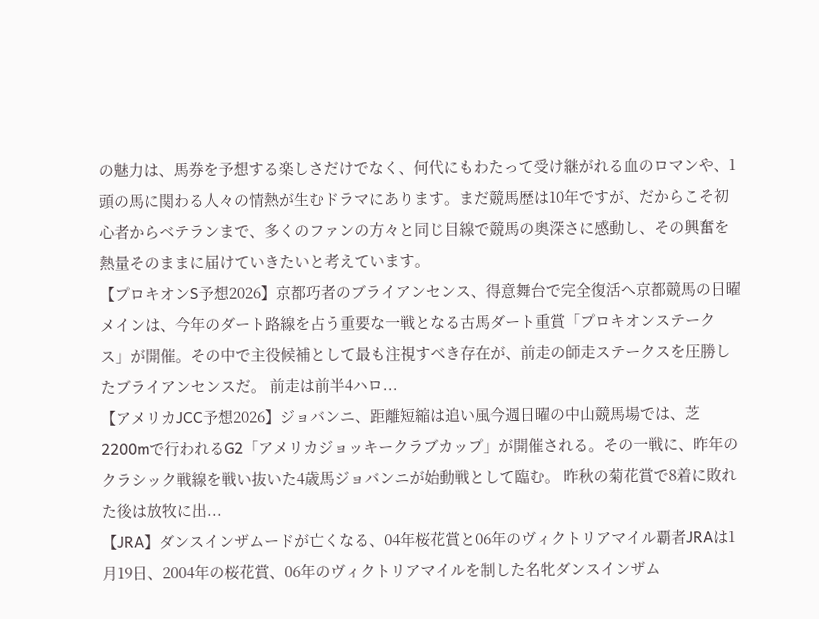の魅力は、馬券を予想する楽しさだけでなく、何代にもわたって受け継がれる血のロマンや、1頭の馬に関わる人々の情熱が生むドラマにあります。まだ競馬歴は10年ですが、だからこそ初心者からベテランまで、多くのファンの方々と同じ目線で競馬の奥深さに感動し、その興奮を熱量そのままに届けていきたいと考えています。
【プロキオンS予想2026】京都巧者のブライアンセンス、得意舞台で完全復活へ京都競馬の日曜メインは、今年のダート路線を占う重要な一戦となる古馬ダート重賞「プロキオンステークス」が開催。その中で主役候補として最も注視すべき存在が、前走の師走ステークスを圧勝したブライアンセンスだ。 前走は前半4ハロ...
【アメリカJCC予想2026】ジョバンニ、距離短縮は追い風今週日曜の中山競馬場では、芝2200mで行われるG2「アメリカジョッキークラブカップ」が開催される。その一戦に、昨年のクラシック戦線を戦い抜いた4歳馬ジョバンニが始動戦として臨む。 昨秋の菊花賞で8着に敗れた後は放牧に出...
【JRA】ダンスインザムードが亡くなる、04年桜花賞と06年のヴィクトリアマイル覇者JRAは1月19日、2004年の桜花賞、06年のヴィクトリアマイルを制した名牝ダンスインザム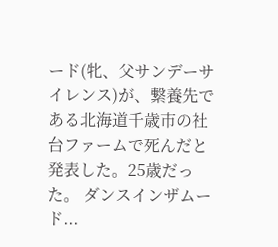ード(牝、父サンデーサイレンス)が、繋養先である北海道千歳市の社台ファームで死んだと発表した。25歳だった。 ダンスインザムード...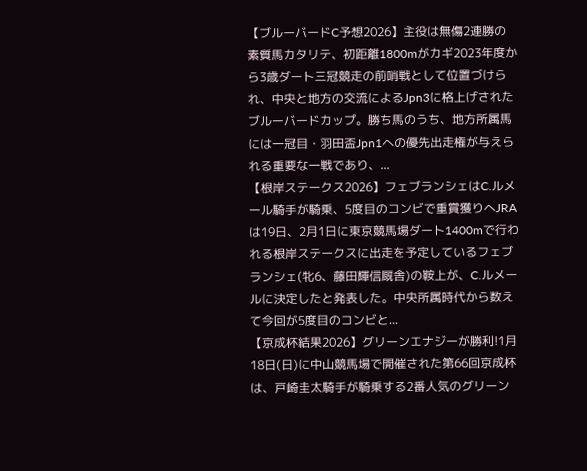【ブルーバードC予想2026】主役は無傷2連勝の素質馬カタリテ、初距離1800mがカギ2023年度から3歳ダート三冠競走の前哨戦として位置づけられ、中央と地方の交流によるJpn3に格上げされたブルーバードカップ。勝ち馬のうち、地方所属馬には一冠目・羽田盃Jpn1への優先出走権が与えられる重要な一戦であり、...
【根岸ステークス2026】フェブランシェはC.ルメール騎手が騎乗、5度目のコンビで重賞獲りへJRAは19日、2月1日に東京競馬場ダート1400mで行われる根岸ステークスに出走を予定しているフェブランシェ(牝6、藤田輝信厩舎)の鞍上が、C.ルメールに決定したと発表した。中央所属時代から数えて今回が5度目のコンビと...
【京成杯結果2026】グリーンエナジーが勝利!1月18日(日)に中山競馬場で開催された第66回京成杯は、戸崎圭太騎手が騎乗する2番人気のグリーン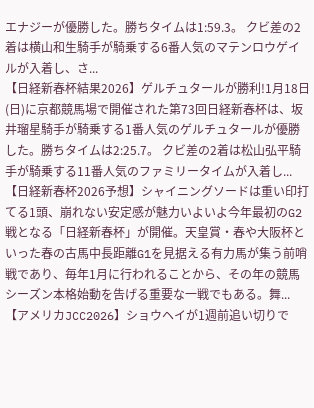エナジーが優勝した。勝ちタイムは1:59.3。 クビ差の2着は横山和生騎手が騎乗する6番人気のマテンロウゲイルが入着し、さ...
【日経新春杯結果2026】ゲルチュタールが勝利!1月18日(日)に京都競馬場で開催された第73回日経新春杯は、坂井瑠星騎手が騎乗する1番人気のゲルチュタールが優勝した。勝ちタイムは2:25.7。 クビ差の2着は松山弘平騎手が騎乗する11番人気のファミリータイムが入着し...
【日経新春杯2026予想】シャイニングソードは重い印打てる1頭、崩れない安定感が魅力いよいよ今年最初のG2戦となる「日経新春杯」が開催。天皇賞・春や大阪杯といった春の古馬中長距離G1を見据える有力馬が集う前哨戦であり、毎年1月に行われることから、その年の競馬シーズン本格始動を告げる重要な一戦でもある。舞...
【アメリカJCC2026】ショウヘイが1週前追い切りで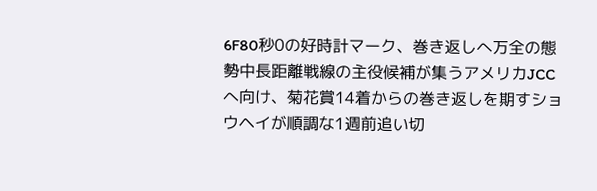6F80秒0の好時計マーク、巻き返しへ万全の態勢中長距離戦線の主役候補が集うアメリカJCCへ向け、菊花賞14着からの巻き返しを期すショウヘイが順調な1週前追い切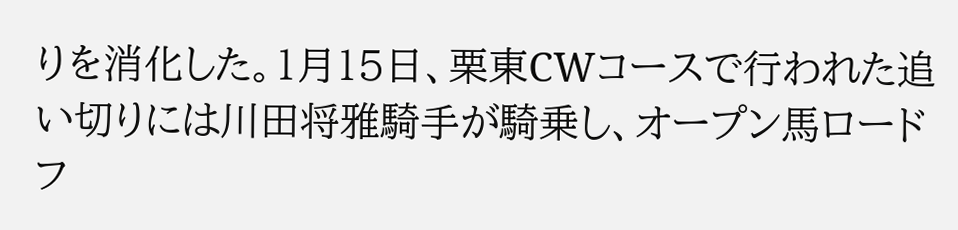りを消化した。1月15日、栗東CWコースで行われた追い切りには川田将雅騎手が騎乗し、オープン馬ロードフ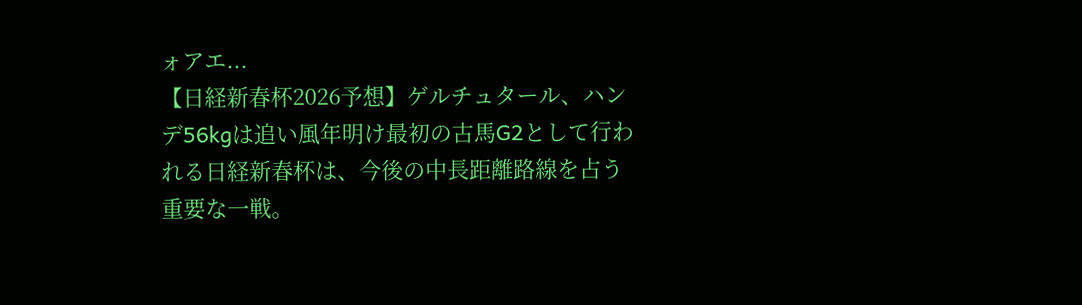ォアエ...
【日経新春杯2026予想】ゲルチュタール、ハンデ56kgは追い風年明け最初の古馬G2として行われる日経新春杯は、今後の中長距離路線を占う重要な一戦。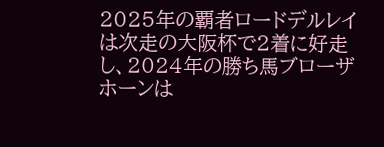2025年の覇者ロードデルレイは次走の大阪杯で2着に好走し、2024年の勝ち馬ブローザホーンは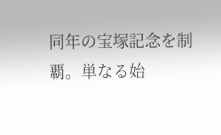同年の宝塚記念を制覇。単なる始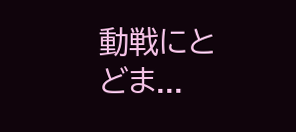動戦にとどま...